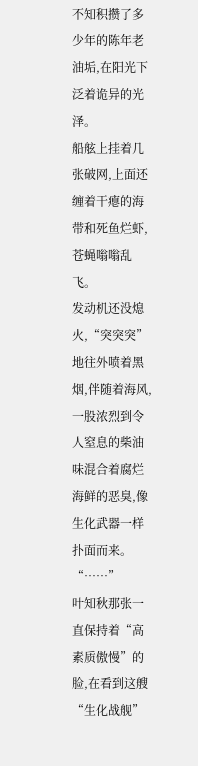不知积攒了多少年的陈年老油垢,在阳光下泛着诡异的光泽。
船舷上挂着几张破网,上面还缠着干瘪的海带和死鱼烂虾,苍蝇嗡嗡乱飞。
发动机还没熄火,“突突突”地往外喷着黑烟,伴随着海风,一股浓烈到令人窒息的柴油味混合着腐烂海鲜的恶臭,像生化武器一样扑面而来。
“……”
叶知秋那张一直保持着“高素质傲慢”的脸,在看到这艘“生化战舰”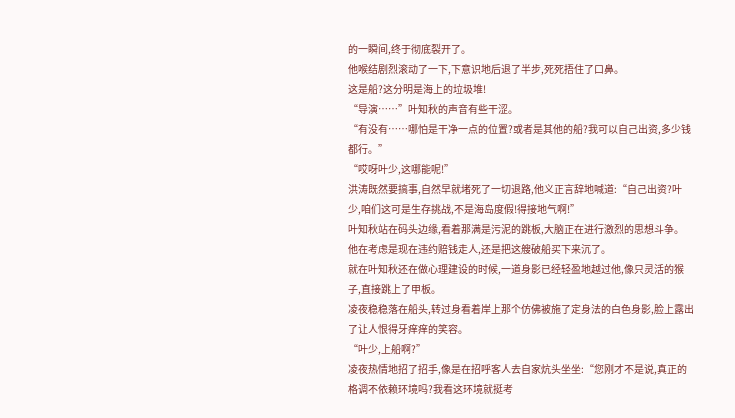的一瞬间,终于彻底裂开了。
他喉结剧烈滚动了一下,下意识地后退了半步,死死捂住了口鼻。
这是船?这分明是海上的垃圾堆!
“导演……”叶知秋的声音有些干涩。
“有没有……哪怕是干净一点的位置?或者是其他的船?我可以自己出资,多少钱都行。”
“哎呀叶少,这哪能呢!”
洪涛既然要搞事,自然早就堵死了一切退路,他义正言辞地喊道:“自己出资?叶少,咱们这可是生存挑战,不是海岛度假!得接地气啊!”
叶知秋站在码头边缘,看着那满是污泥的跳板,大脑正在进行激烈的思想斗争。
他在考虑是现在违约赔钱走人,还是把这艘破船买下来沉了。
就在叶知秋还在做心理建设的时候,一道身影已经轻盈地越过他,像只灵活的猴子,直接跳上了甲板。
凌夜稳稳落在船头,转过身看着岸上那个仿佛被施了定身法的白色身影,脸上露出了让人恨得牙痒痒的笑容。
“叶少,上船啊?”
凌夜热情地招了招手,像是在招呼客人去自家炕头坐坐:“您刚才不是说,真正的格调不依赖环境吗?我看这环境就挺考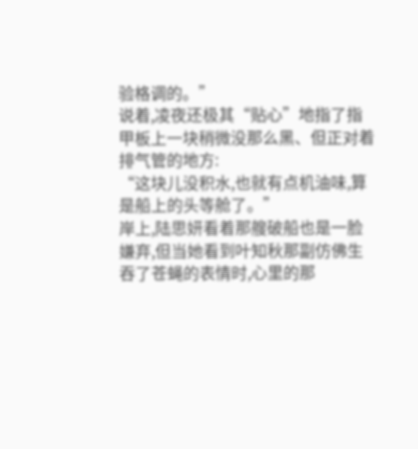验格调的。”
说着,凌夜还极其“贴心”地指了指甲板上一块稍微没那么黑、但正对着排气管的地方:
“这块儿没积水,也就有点机油味,算是船上的头等舱了。”
岸上,陆思妍看着那艘破船也是一脸嫌弃,但当她看到叶知秋那副仿佛生吞了苍蝇的表情时,心里的那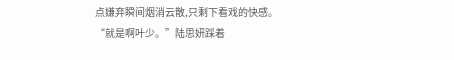点嫌弃瞬间烟消云散,只剩下看戏的快感。
“就是啊叶少。”陆思妍踩着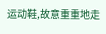运动鞋,故意重重地走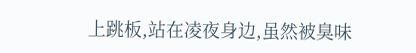上跳板,站在凌夜身边,虽然被臭味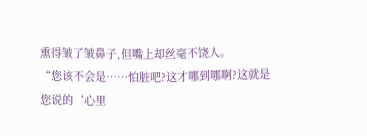熏得皱了皱鼻子,但嘴上却丝毫不饶人。
“您该不会是……怕脏吧?这才哪到哪啊?这就是您说的‘心里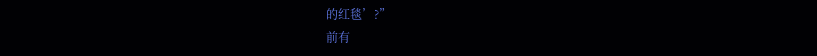的红毯’?”
前有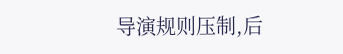导演规则压制,后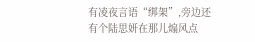有凌夜言语“绑架”,旁边还有个陆思妍在那儿煽风点